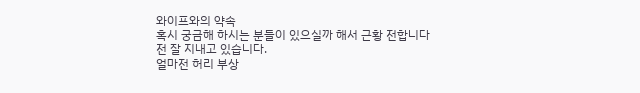와이프와의 약속
혹시 궁금해 하시는 분들이 있으실까 해서 근황 전합니다
전 잘 지내고 있습니다.
얼마전 허리 부상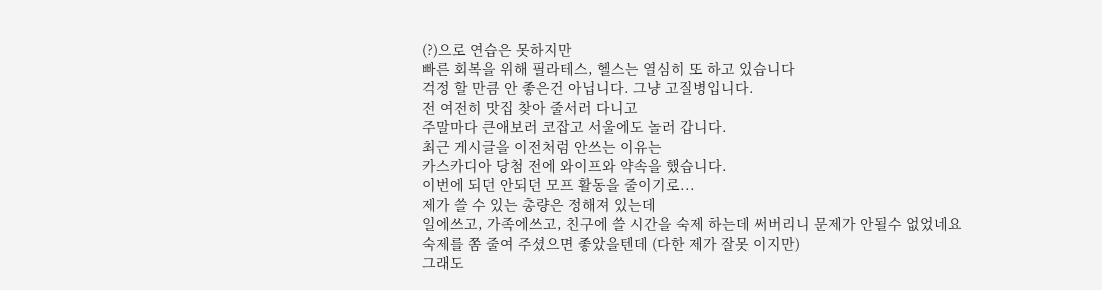(?)으로 연습은 못하지만
빠른 회복을 위해 필라테스, 헬스는 열심히 또 하고 있습니다
걱정 할 만큼 안 좋은건 아닙니다. 그냥 고질병입니다.
전 여전히 맛집 찾아 줄서러 다니고
주말마다 큰애보러 코잡고 서울에도 놀러 갑니다.
최근 게시글을 이전처럼 안쓰는 이유는
카스카디아 당첨 전에 와이프와 약속을 했습니다.
이번에 되던 안되던 모프 활동을 줄이기로...
제가 쓸 수 있는 총량은 정해져 있는데
일에쓰고, 가족에쓰고, 친구에 쓸 시간을 숙제 하는데 써버리니 문제가 안될수 없었네요
숙제를 쫌 줄여 주셨으면 좋았을텐데 (다한 제가 잘못 이지만)
그래도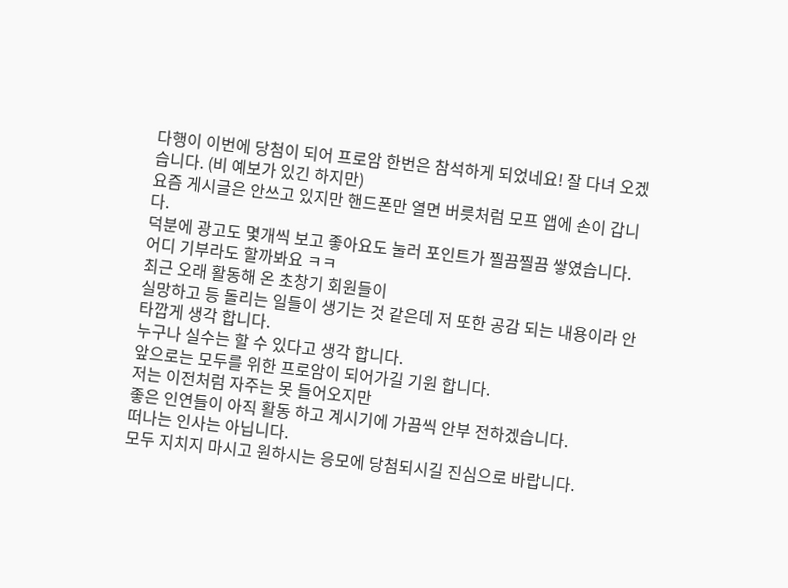다행이 이번에 당첨이 되어 프로암 한번은 참석하게 되었네요! 잘 다녀 오겠습니다. (비 예보가 있긴 하지만)
요즘 게시글은 안쓰고 있지만 핸드폰만 열면 버릇처럼 모프 앱에 손이 갑니다.
덕분에 광고도 몇개씩 보고 좋아요도 눌러 포인트가 찔끔찔끔 쌓였습니다.
어디 기부라도 할까봐요 ㅋㅋ
최근 오래 활동해 온 초창기 회원들이
실망하고 등 돌리는 일들이 생기는 것 같은데 저 또한 공감 되는 내용이라 안타깝게 생각 합니다.
누구나 실수는 할 수 있다고 생각 합니다.
앞으로는 모두를 위한 프로암이 되어가길 기원 합니다.
저는 이전처럼 자주는 못 들어오지만
좋은 인연들이 아직 활동 하고 계시기에 가끔씩 안부 전하겠습니다.
떠나는 인사는 아닙니다.
모두 지치지 마시고 원하시는 응모에 당첨되시길 진심으로 바랍니다.